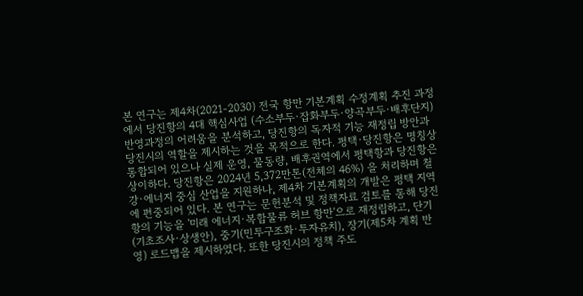본 연구는 제4차(2021-2030) 전국 항만 기본계획 수정계획 추진 과정에서 당진항의 4대 핵심사업 (수소부두·잡화부두·양곡부두·배후단지) 반영과정의 어려움을 분석하고, 당진항의 독자적 기능 재정립 방안과 당진시의 역할을 제시하는 것을 목적으로 한다. 평택·당진항은 명칭상 통합되어 있으나 실제 운영, 물동량, 배후권역에서 평택항과 당진항은 상이하다. 당진항은 2024년 5,372만톤(전체의 46%) 을 처리하며 철강·에너지 중심 산업을 지원하나, 제4차 기본계획의 개발은 평택 지역에 편중되어 있다. 본 연구는 문헌분석 및 정책자료 검토를 통해 당진항의 기능을 '미래 에너지·복합물류 허브 항만'으로 재정립하고, 단기(기초조사·상생안), 중기(민투구조화·투자유치), 장기(제5차 계획 반영) 로드맵을 제시하였다. 또한 당진시의 정책 주도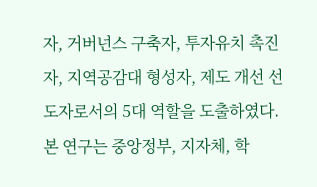자, 거버넌스 구축자, 투자유치 촉진자, 지역공감대 형성자, 제도 개선 선도자로서의 5대 역할을 도출하였다. 본 연구는 중앙정부, 지자체, 학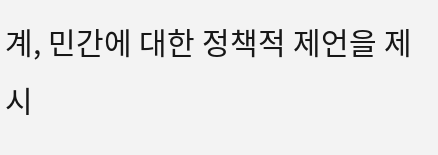계, 민간에 대한 정책적 제언을 제시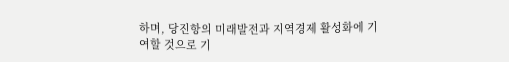하며, 당진항의 미래발전과 지역경제 활성화에 기여할 것으로 기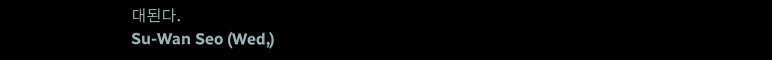대된다.
Su-Wan Seo (Wed,)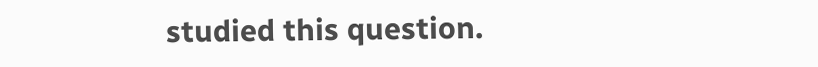studied this question.